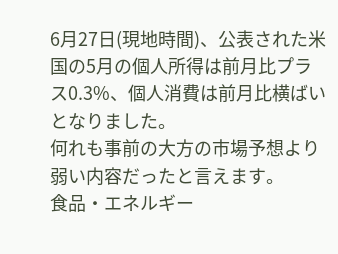6月27日(現地時間)、公表された米国の5月の個人所得は前月比プラス0.3%、個人消費は前月比横ばいとなりました。
何れも事前の大方の市場予想より弱い内容だったと言えます。
食品・エネルギー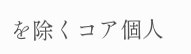を除くコア個人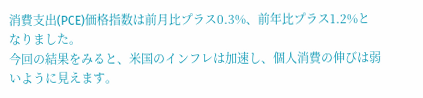消費支出(PCE)価格指数は前月比プラス0.3%、前年比プラス1.2%となりました。
今回の結果をみると、米国のインフレは加速し、個人消費の伸びは弱いように見えます。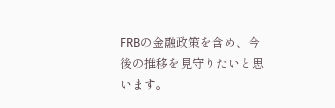FRBの金融政策を含め、今後の推移を見守りたいと思います。